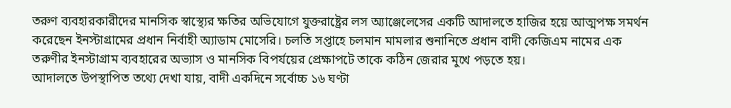তরুণ ব্যবহারকারীদের মানসিক স্বাস্থ্যের ক্ষতির অভিযোগে যুক্তরাষ্ট্রের লস অ্যাঞ্জেলেসের একটি আদালতে হাজির হয়ে আত্মপক্ষ সমর্থন করেছেন ইনস্টাগ্রামের প্রধান নির্বাহী অ্যাডাম মোসেরি। চলতি সপ্তাহে চলমান মামলার শুনানিতে প্রধান বাদী কেজিএম নামের এক তরুণীর ইনস্টাগ্রাম ব্যবহারের অভ্যাস ও মানসিক বিপর্যয়ের প্রেক্ষাপটে তাকে কঠিন জেরার মুখে পড়তে হয়।
আদালতে উপস্থাপিত তথ্যে দেখা যায়, বাদী একদিনে সর্বোচ্চ ১৬ ঘণ্টা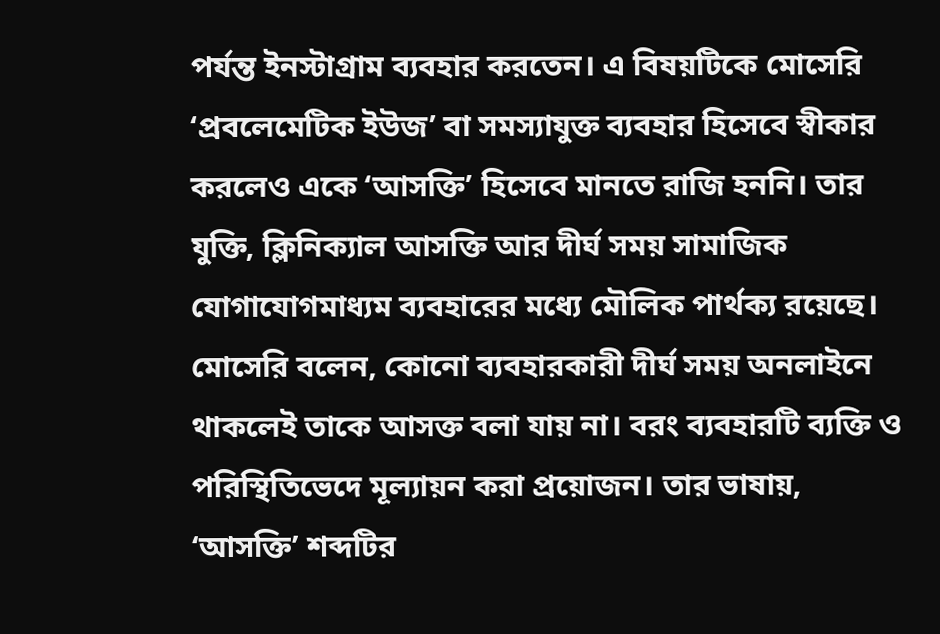পর্যন্ত ইনস্টাগ্রাম ব্যবহার করতেন। এ বিষয়টিকে মোসেরি ‘প্রবলেমেটিক ইউজ’ বা সমস্যাযুক্ত ব্যবহার হিসেবে স্বীকার করলেও একে ‘আসক্তি’ হিসেবে মানতে রাজি হননি। তার যুক্তি, ক্লিনিক্যাল আসক্তি আর দীর্ঘ সময় সামাজিক যোগাযোগমাধ্যম ব্যবহারের মধ্যে মৌলিক পার্থক্য রয়েছে।
মোসেরি বলেন, কোনো ব্যবহারকারী দীর্ঘ সময় অনলাইনে থাকলেই তাকে আসক্ত বলা যায় না। বরং ব্যবহারটি ব্যক্তি ও পরিস্থিতিভেদে মূল্যায়ন করা প্রয়োজন। তার ভাষায়, ‘আসক্তি’ শব্দটির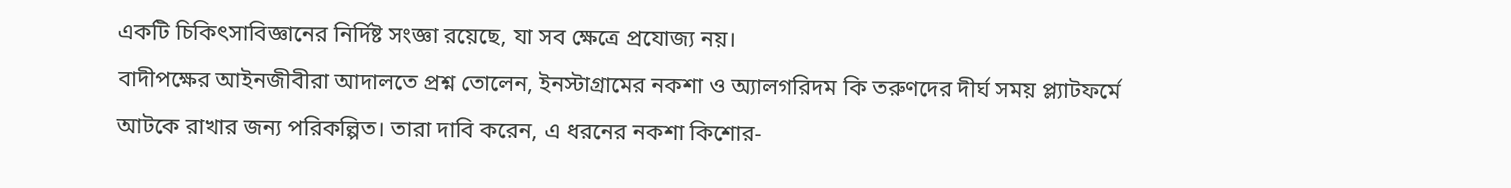একটি চিকিৎসাবিজ্ঞানের নির্দিষ্ট সংজ্ঞা রয়েছে, যা সব ক্ষেত্রে প্রযোজ্য নয়।
বাদীপক্ষের আইনজীবীরা আদালতে প্রশ্ন তোলেন, ইনস্টাগ্রামের নকশা ও অ্যালগরিদম কি তরুণদের দীর্ঘ সময় প্ল্যাটফর্মে আটকে রাখার জন্য পরিকল্পিত। তারা দাবি করেন, এ ধরনের নকশা কিশোর-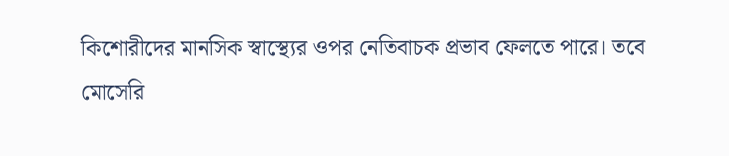কিশোরীদের মানসিক স্বাস্থ্যের ওপর নেতিবাচক প্রভাব ফেলতে পারে। তবে মোসেরি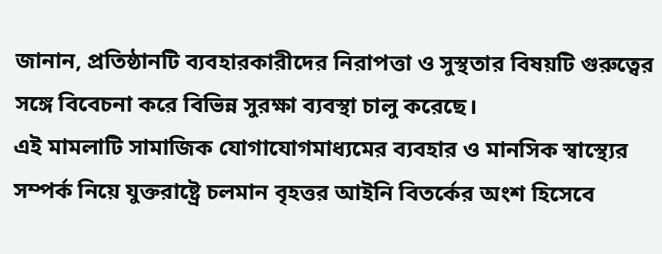জানান, প্রতিষ্ঠানটি ব্যবহারকারীদের নিরাপত্তা ও সুস্থতার বিষয়টি গুরুত্বের সঙ্গে বিবেচনা করে বিভিন্ন সুরক্ষা ব্যবস্থা চালু করেছে।
এই মামলাটি সামাজিক যোগাযোগমাধ্যমের ব্যবহার ও মানসিক স্বাস্থ্যের সম্পর্ক নিয়ে যুক্তরাষ্ট্রে চলমান বৃহত্তর আইনি বিতর্কের অংশ হিসেবে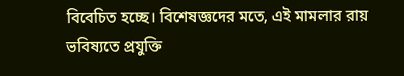বিবেচিত হচ্ছে। বিশেষজ্ঞদের মতে, এই মামলার রায় ভবিষ্যতে প্রযুক্তি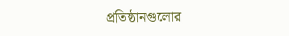প্রতিষ্ঠানগুলোর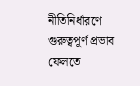নীতিনির্ধারণে গুরুত্বপূর্ণ প্রভাব ফেলতে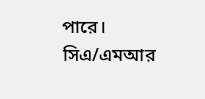পারে।
সিএ/এমআর